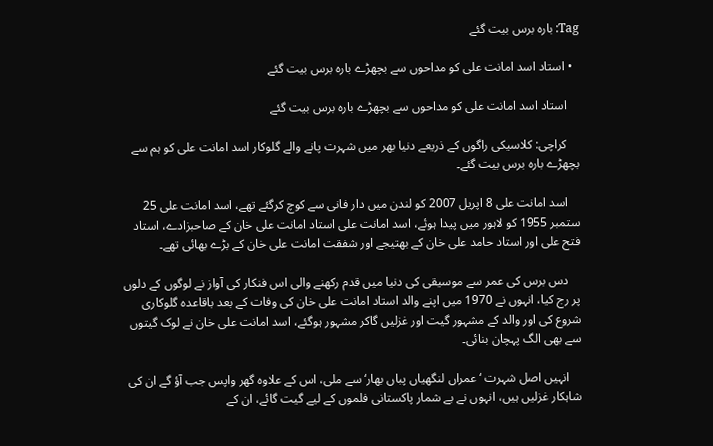Tag: بارہ برس بیت گئے

  • استاد اسد امانت علی کو مداحوں سے بچھڑے بارہ برس بیت گئے

    استاد اسد امانت علی کو مداحوں سے بچھڑے بارہ برس بیت گئے

    کراچی: کلاسیکی راگوں کے ذریعے دنیا بھر میں شہرت پانے والے گلوکار اسد امانت علی کو ہم سے بچھڑے بارہ برس بیت گئے۔

    اسد امانت علی 8 اپریل 2007 کو لندن میں دار فانی سے کوچ کرگئے تھے، اسد امانت علی 25 ستمبر 1955 کو لاہور میں پیدا ہوئے، اسد امانت علی استاد امانت علی خان کے صاحبزادے، استاد فتح علی اور استاد حامد علی خان کے بھتیجے اور شفقت امانت علی خان کے بڑے بھائی تھے۔

    دس برس کی عمر سے موسیقی کی دنیا میں قدم رکھنے والی اس فنکار کی آواز نے لوگوں کے دلوں پر رج کیا، انہوں نے 1970 میں اپنے والد استاد امانت علی خان کی وفات کے بعد باقاعدہ گلوکاری شروع کی اور والد کے مشہور گیت اور غزلیں گاکر مشہور ہوگئے، اسد امانت علی خان نے لوک گیتوں سے بھی الگ پہچان بنائی۔

    انہیں اصل شہرت ‘عمراں لنگھیاں پباں بھار‘ سے ملی، اس کے علاوہ گھر واپس جب آؤ گے ان کی شاہکار غزلیں ہیں، انہوں نے بے شمار پاکستانی فلموں کے لیے گیت گائے، ان کے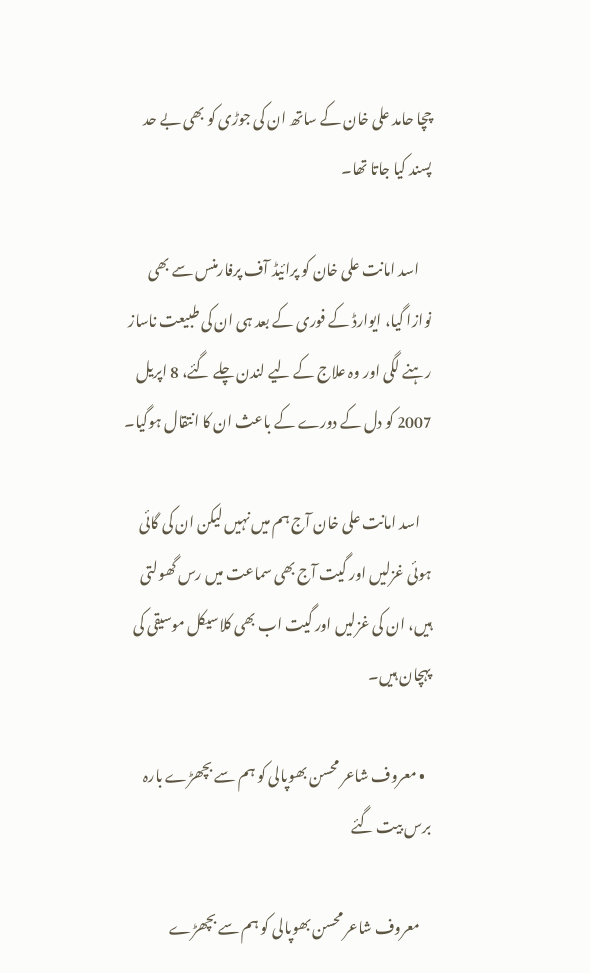چچا حامد علی خان کے ساتھ ان کی جوڑی کو بھی بے حد پسند کیا جاتا تھا۔

    اسد امانت علی خان کو پرائیڈ آف پرفارمنس سے بھی نوازا گیا، ایوارڈ کے فوری کے بعد ہی ان کی طبیعت ناساز رہنے لگی اور وہ علاج کے لیے لندن چلے گئے، 8 اپریل 2007 کو دل کے دورے کے باعث ان کا انتقال ہوگیا۔

    اسد امانت علی خان آج ہم میں نہیں لیکن ان کی گائی ہوئی غزلیں اور گیت آج بھی سماعت میں رس گھولتی ہیں، ان کی غزلیں اور گیت اب بھی کلاسیکل موسیقی کی پہچان ہیں۔

  • معروف شاعر محسن بھوپالی کو ہم سے بچھڑے بارہ برس بیت گئے

    معروف شاعر محسن بھوپالی کو ہم سے بچھڑے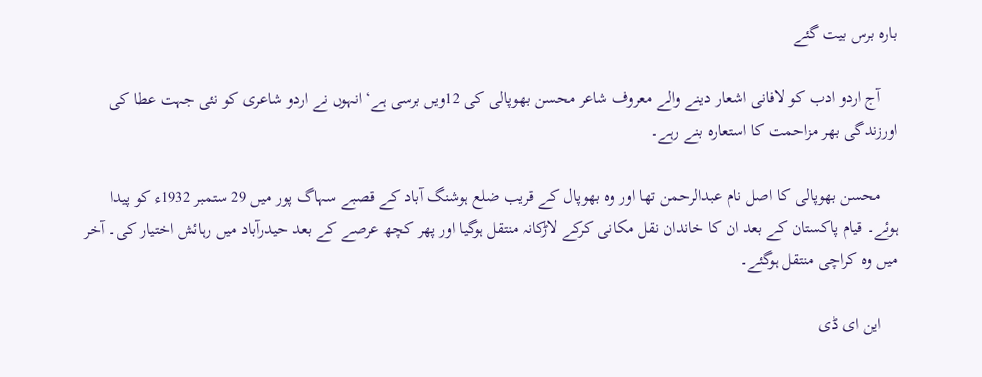بارہ برس بیت گئے

    آج اردو ادب کو لافانی اشعار دینے والے معروف شاعر محسن بھوپالی کی 12ویں برسی ہے‘ انہوں نے اردو شاعری کو نئی جہت عطا کی اورزندگی بھر مزاحمت کا استعارہ بنے رہے۔

    محسن بھوپالی کا اصل نام عبدالرحمن تھا اور وہ بھوپال کے قریب ضلع ہوشنگ آباد کے قصبے سہاگ پور میں 29 ستمبر 1932ء کو پیدا ہوئے۔ قیام پاکستان کے بعد ان کا خاندان نقل مکانی کرکے لاڑکانہ منتقل ہوگیا اور پھر کچھ عرصے کے بعد حیدرآباد میں رہائش اختیار کی۔ آخر میں وہ کراچی منتقل ہوگئے۔

    این ای ڈی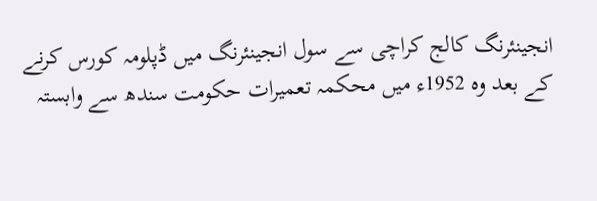انجینئرنگ کالج کراچی سے سول انجینئرنگ میں ڈپلومہ کورس کرنے کے بعد وہ 1952ء میں محکمہ تعمیرات حکومت سندھ سے وابستہ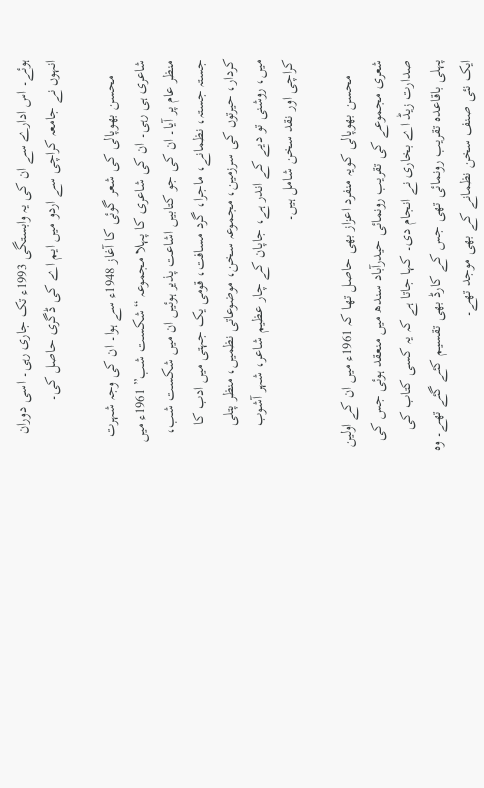ہوئے۔ اس ادارے سے ان کی یہ وابستگی 1993ء تک جاری رہی۔ اسی دوران انہوں نے جامعہ کراچی سے اردو میں ایم اے کی ڈگری حاصل کی۔

    محسن بھوپالی کی شعر گوئی کا آغاز 1948ء سے ہوا۔ ان کی وجہ شہرت شاعری ہی رہی۔ ان کی شاعری کا پہلا مجموعہ “شکست شب” 1961ء میں منظر عام پر آیا۔ ان کی جو کتابیں اشاعت پذیر ہوئیں ان میں شکست شب، جستہ جستہ، نظمانے، ماجرا، گرد مسافت، قومی یک جہتی میں ادب کا کردار، حیرتوں کی سرزمین، مجموعہ سخن، موضوعاتی نظمیں، منظر پتلی میں، روشنی تو دیے کے اندر ہے، جاپان کے چار عظیم شاعر، شہر آشوب کراچی اور نقد سخن شامل ہیں۔

    محسن بھوپالی کویہ منفرد اعزاز بھی حاصل تھا کہ 1961ء میں ان کے اولین شعری مجموعے کی تقریب رونمائی حیدرآباد سندھ میں منعقد ہوئی جس کی صدارت زیڈ اے بخاری نے انجام دی۔ کہا جاتا ہے کہ یہ کسی کتاب کی پہلی باقاعدہ تقریب رونمائی تھی جس کے کارڈ بھی تقسیم کئے گئے تھے۔ وہ ایک نئی صنف سخن نظمانے کے بھی موجد تھے۔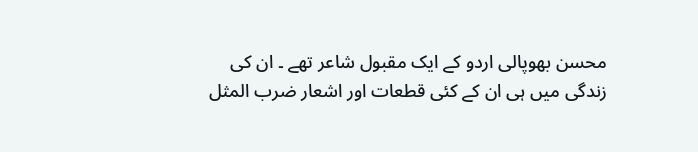محسن بھوپالی اردو کے ایک مقبول شاعر تھے ۔ ان کی زندگی میں ہی ان کے کئی قطعات اور اشعار ضرب المثل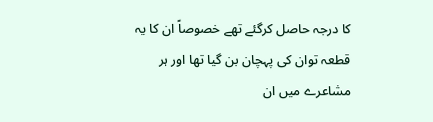کا درجہ حاصل کرگئے تھے خصوصاً ان کا یہ قطعہ توان کی پہچان بن گیا تھا اور ہر مشاعرے میں ان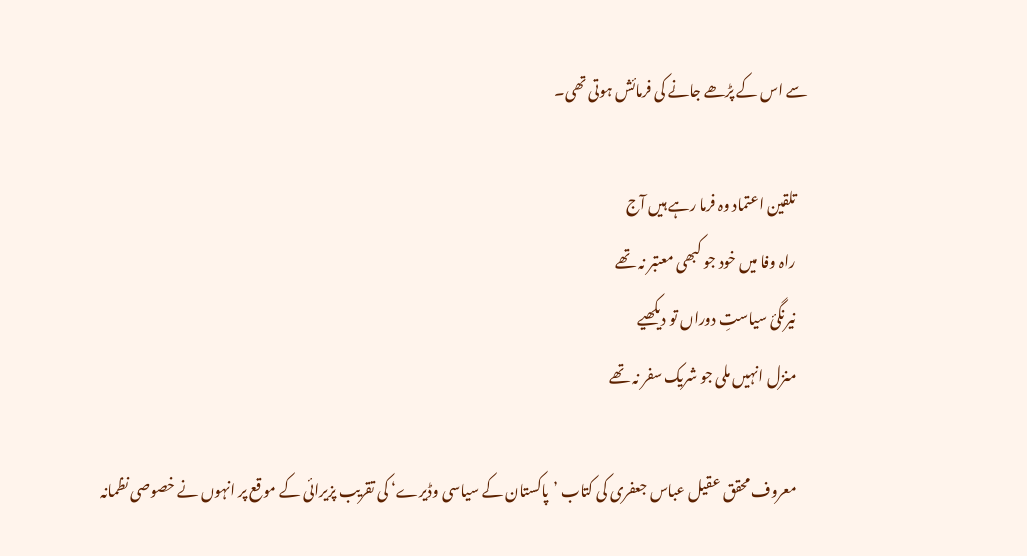سے اس کے پڑھے جانے کی فرمائش ہوتی تھی۔

    تلقین اعتماد وہ فرما رہے ہیں آج
    راہ وفا میں خود جو کبھی معتبر نہ تھے
    نیرنگیٔ سیاستِ دوراں تو دیکھیے
    منزل انہیں ملی جو شریک سفر نہ تھے

    معروف محقق عقیل عباس جعفری کی کتاب ’پاکستان کے سیاسی وڈیرے‘ کی تقریب پزیرائی کے موقع پر انہوں نے خصوصی نظمانہ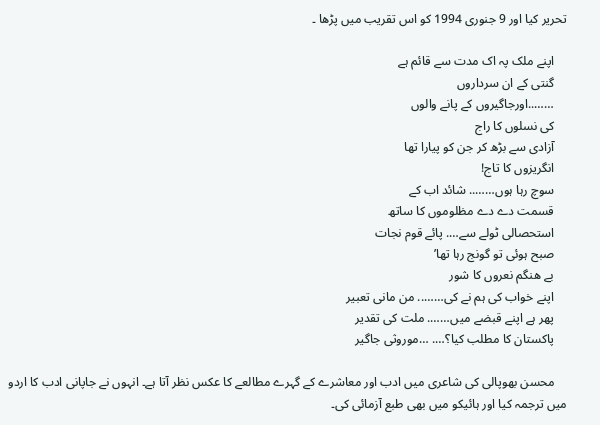تحریر کیا اور 9 جنوری 1994 کو اس تقریب میں پڑھا ۔

    اپنے ملک پہ اک مدت سے قائم ہے
    گنتی کے ان سرداروں
    ……..اورجاگیروں کے پانے والوں
    کی نسلوں کا راج
    آزادی سے بڑھ کر جن کو پیارا تھا
    انگریزوں کا تاج!
    سوچ رہا ہوں…….. شائد اب کے
    قسمت دے دے مظلوموں کا ساتھ
    استحصالی ٹولے سے…. پائے قوم نجات
    صبح ہوئی تو گونج رہا تھا’
    بے ھنگم نعروں کا شور
    اپنے خواب کی ہم نے کی…….. من مانی تعبیر
    پھر ہے اپنے قبضے میں……. ملت کی تقدیر
    پاکستان کا مطلب کیا؟…. …موروثی جاگیر

    محسن بھوپالی کی شاعری میں ادب اور معاشرے کے گہرے مطالعے کا عکس نظر آتا ہے۔ انہوں نے جاپانی ادب کا اردو میں ترجمہ کیا اور ہائیکو میں بھی طبع آزمائی کی۔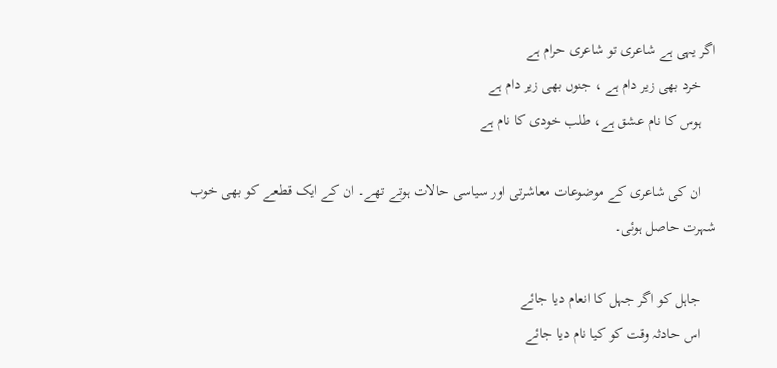اگر یہی ہے شاعری تو شاعری حرام ہے
    خرد بھی زیر دام ہے ، جنوں بھی زیر دام ہے
    ہوس کا نام عشق ہے، طلب خودی کا نام ہے

    ان کی شاعری کے موضوعات معاشرتی اور سیاسی حالات ہوتے تھے۔ ان کے ایک قطعے کو بھی خوب شہرت حاصل ہوئی۔

    جاہل کو اگر جہل کا انعام دیا جائے
    اس حادثہ وقت کو کیا نام دیا جائے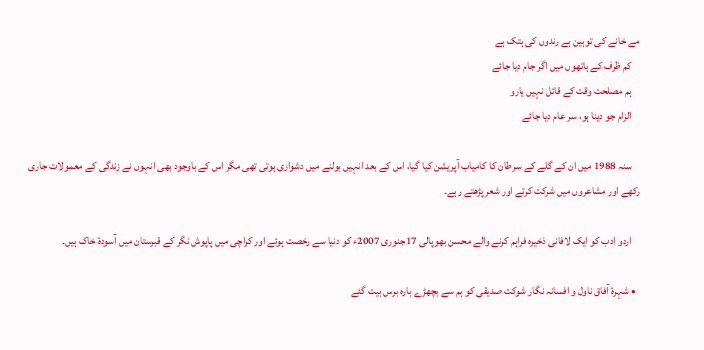مے خانے کی توہین ہے رندوں کی ہتک ہے
    کم ظرف کے ہاتھوں میں اگر جام دیا جائے
    ہم مصلحت وقت کے قائل نہیں یارو
    الزام جو دینا ہو، سر عام دیا جائے

    سنہ 1988 میں ان کے گلے کے سرطان کا کامیاب آپریشن کیا گیا، اس کے بعد انہیں بولنے میں دشواری ہوتی تھی مگر اس کے باوجود بھی انہوں نے زندگی کے معمولات جاری رکھے اور مشاعروں میں شرکت کرتے اور شعر پڑھتے رہے۔

    اردو ادب کو ایک لافانی ذخیرہ فراہم کرنے والے محسن بھوپالی 17جنوری 2007ء کو دنیا سے رخصت ہوئے اور کراچی میں پاپوش نگر کے قبرستان میں آسودۂ خاک ہیں۔

  • شہرۂ آفاق ناول و افسانہ نگار شوکت صدیقی کو ہم سے بچھڑے بارہ برس بیت گئے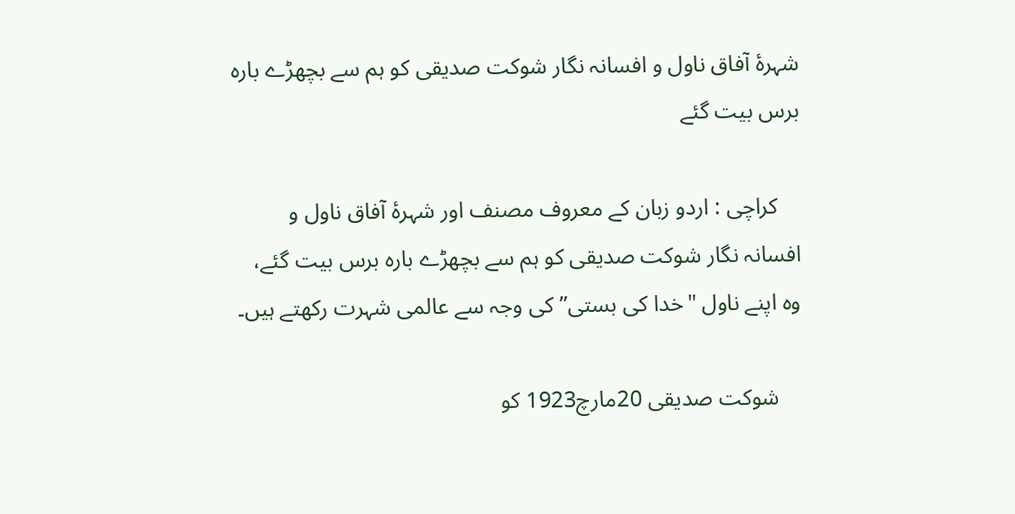شہرۂ آفاق ناول و افسانہ نگار شوکت صدیقی کو ہم سے بچھڑے بارہ برس بیت گئے

    کراچی : اردو زبان کے معروف مصنف اور شہرۂ آفاق ناول و افسانہ نگار شوکت صدیقی کو ہم سے بچھڑے بارہ برس بیت گئے، وہ اپنے ناول "خدا کی بستی” کی وجہ سے عالمی شہرت رکھتے ہیں۔

    شوکت صدیقی 20مارچ1923 کو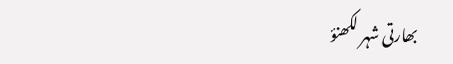بھارتی شہر لکھنؤ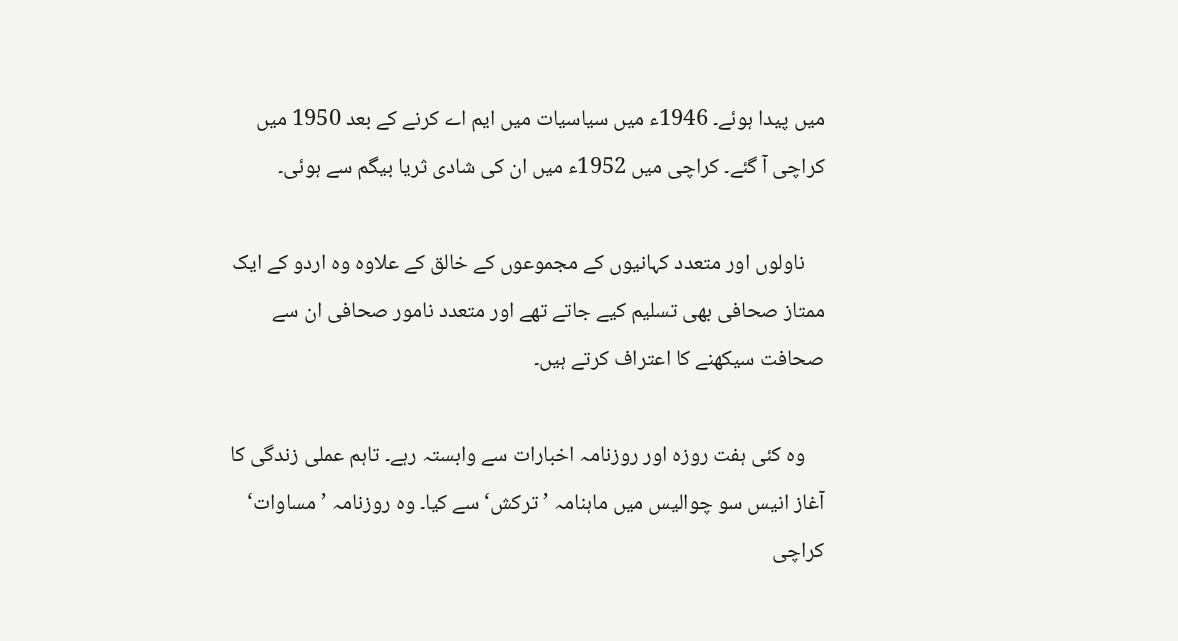میں پیدا ہوئے۔ 1946ء میں سیاسیات میں ایم اے کرنے کے بعد 1950 میں کراچی آ گئے۔ کراچی میں 1952ء میں ان کی شادی ثریا بیگم سے ہوئی۔

    ناولوں اور متعدد کہانیوں کے مجموعوں کے خالق کے علاوہ وہ اردو کے ایک ممتاز صحافی بھی تسلیم کیے جاتے تھے اور متعدد نامور صحافی ان سے صحافت سیکھنے کا اعتراف کرتے ہیں۔

    وہ کئی ہفت روزہ اور روزنامہ اخبارات سے وابستہ رہے۔ تاہم عملی زندگی کا آغاز انیس سو چوالیس میں ماہنامہ ’ترکش‘ سے کیا۔ وہ روزنامہ ’مساوات‘ کراچی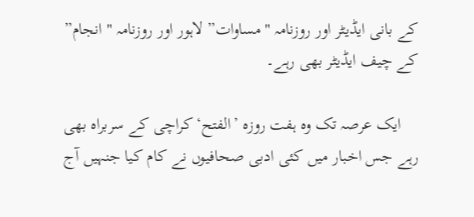کے بانی ایڈیٹر اور روزنامہ "مساوات” لاہور اور روزنامہ "انجام” کے چیف ایڈیٹر بھی رہے۔

    ایک عرصہ تک وہ ہفت روزہ ’الفتح‘ کراچی کے سربراہ بھی رہے جس اخبار میں کئی ادبی صحافیوں نے کام کیا جنہیں آج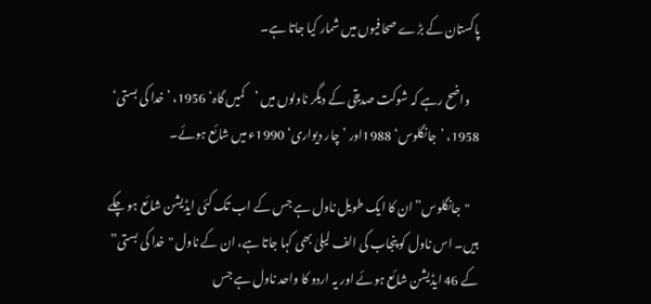پاکستان کے بڑے صحافیوں میں شمار کیا جاتا ہے۔

    واضح رہے کہ شوکت صدیقی کے دیگر ناولوں میں ’کمیں گاہ‘ 1956، ’خدا کی بستی‘ 1958، ’جانگلوس‘ 1988اور ’چار دیواری‘ 1990ء میں شائع ہوئے۔

    "جانگلوس” ان کا ایک طویل ناول ہے جس کے اب تک کئی ایڈیشن شائع ہو چکے ہیں۔ اس ناول کو پنجاب کی الف لیلیٰ بھی کہا جاتا ہے، ان کے ناول "خدا کی بستی” کے 46 ایڈیشن شائع ہوئے اور یہ اردو کا واحد ناول ہے جس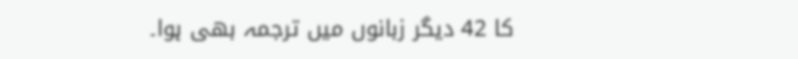کا 42 دیگر زبانوں میں ترجمہ بھی ہوا۔